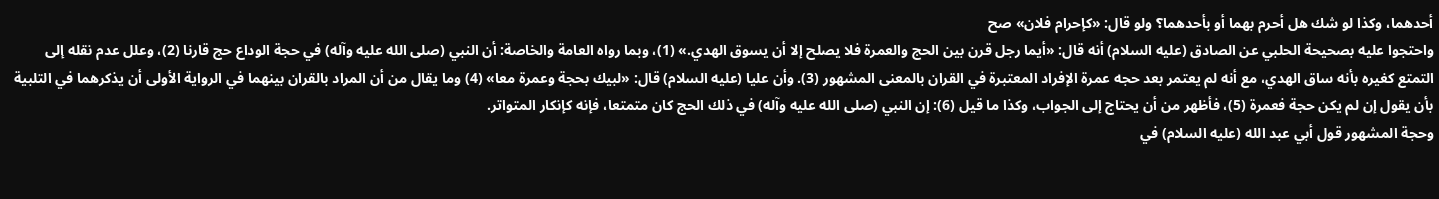أحدهما، وكذا لو شك هل أحرم بهما أو بأحدهما؟ ولو قال: «كإحرام فلان» صح
واحتجوا عليه بصحيحة الحلبي عن الصادق (عليه السلام) أنه قال: «أيما رجل قرن بين الحج والعمرة فلا يصلح إلا أن يسوق الهدي.» (1)، وبما رواه العامة والخاصة: أن النبي (صلى الله عليه وآله) في حجة الوداع حج قارنا (2)، وعلل عدم نقله إلى التمتع كغيره بأنه ساق الهدي، مع أنه لم يعتمر بعد حجه عمرة الإفراد المعتبرة في القران بالمعنى المشهور (3). وأن عليا (عليه السلام) قال: «لبيك بحجة وعمرة معا» (4) وما يقال من أن المراد بالقران بينهما في الرواية الأولى أن يذكرهما في التلبية بأن يقول إن لم يكن حجة فعمرة (5)، فأظهر من أن يحتاج إلى الجواب، وكذا ما قيل (6): إن النبي (صلى الله عليه وآله) في ذلك الحج كان متمتعا، فإنه كإنكار المتواتر.
وحجة المشهور قول أبي عبد الله (عليه السلام) في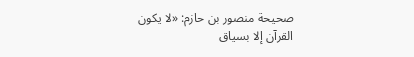صحيحة منصور بن حازم: «لا يكون القرآن إلا بسياق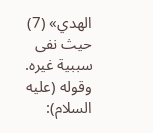الهدي» (7) حيث نفى سببية غيره. وقوله (عليه السلام):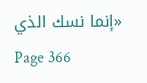«إنما نسك الذي
Page 366